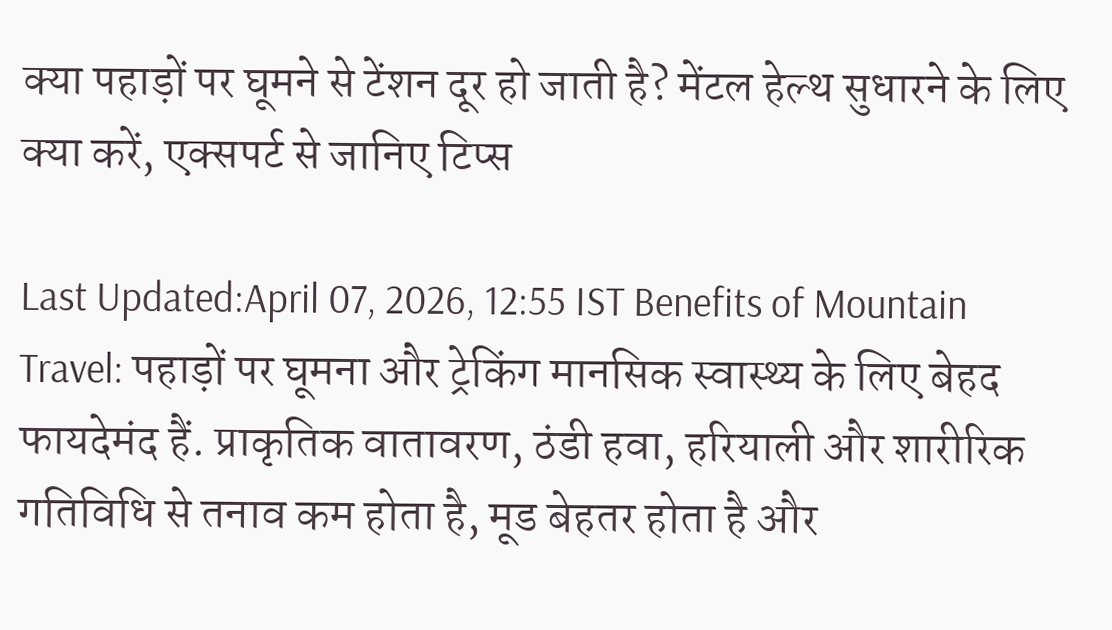क्या पहाड़ों पर घूमने से टेंशन दूर हो जाती है? मेंटल हेल्थ सुधारने के लिए क्या करें, एक्सपर्ट से जानिए टिप्स

Last Updated:April 07, 2026, 12:55 IST Benefits of Mountain Travel: पहाड़ों पर घूमना और ट्रेकिंग मानसिक स्वास्थ्य के लिए बेहद फायदेमंद हैं. प्राकृतिक वातावरण, ठंडी हवा, हरियाली और शारीरिक गतिविधि से तनाव कम होता है, मूड बेहतर होता है और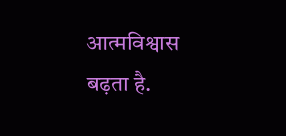आत्मविश्वास बढ़ता है.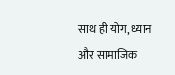साथ ही योग, ध्यान और सामाजिक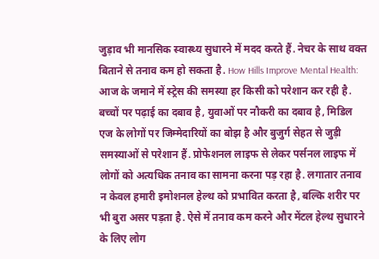जुड़ाव भी मानसिक स्वास्थ्य सुधारने में मदद करते हैं. नेचर के साथ वक्त बिताने से तनाव कम हो सकता है. How Hills Improve Mental Health: आज के जमाने में स्ट्रेस की समस्या हर किसी को परेशान कर रही है. बच्चों पर पढ़ाई का दबाव है, युवाओं पर नौकरी का दबाव है, मिडिल एज के लोगों पर जिम्मेदारियों का बोझ है और बुजुर्ग सेहत से जुड़ी समस्याओं से परेशान हैं. प्रोफेशनल लाइफ से लेकर पर्सनल लाइफ में लोगों को अत्यधिक तनाव का सामना करना पड़ रहा है. लगातार तनाव न केवल हमारी इमोशनल हेल्थ को प्रभावित करता है, बल्कि शरीर पर भी बुरा असर पड़ता है. ऐसे में तनाव कम करने और मेंटल हेल्थ सुधारने के लिए लोग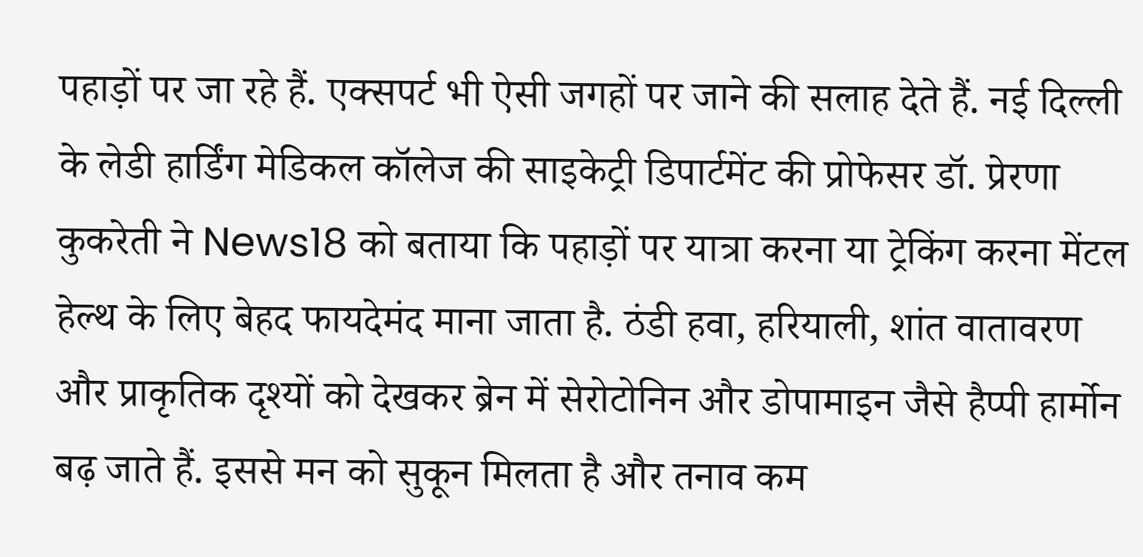पहाड़ों पर जा रहे हैं. एक्सपर्ट भी ऐसी जगहों पर जाने की सलाह देते हैं. नई दिल्ली के लेडी हार्डिंग मेडिकल कॉलेज की साइकेट्री डिपार्टमेंट की प्रोफेसर डॉ. प्रेरणा कुकरेती ने News18 को बताया कि पहाड़ों पर यात्रा करना या ट्रेकिंग करना मेंटल हेल्थ के लिए बेहद फायदेमंद माना जाता है. ठंडी हवा, हरियाली, शांत वातावरण और प्राकृतिक दृश्यों को देखकर ब्रेन में सेरोटोनिन और डोपामाइन जैसे हैप्पी हार्मोन बढ़ जाते हैं. इससे मन को सुकून मिलता है और तनाव कम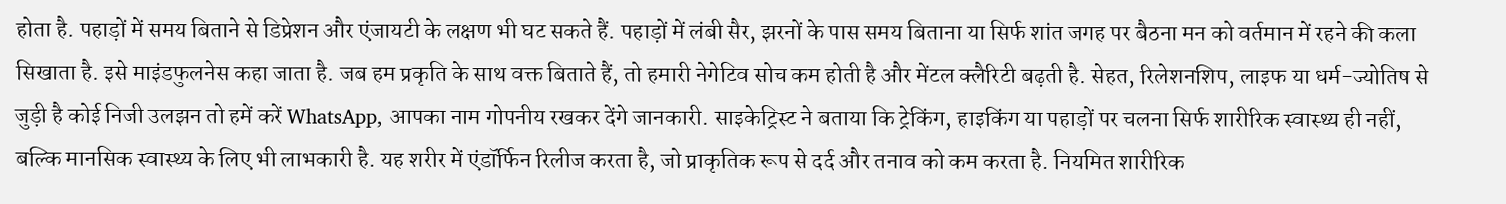होता है. पहाड़ों में समय बिताने से डिप्रेशन और एंजायटी के लक्षण भी घट सकते हैं. पहाड़ों में लंबी सैर, झरनों के पास समय बिताना या सिर्फ शांत जगह पर बैठना मन को वर्तमान में रहने की कला सिखाता है. इसे माइंडफुलनेस कहा जाता है. जब हम प्रकृति के साथ वक्त बिताते हैं, तो हमारी नेगेटिव सोच कम होती है और मेंटल क्लैरिटी बढ़ती है. सेहत, रिलेशनशिप, लाइफ या धर्म-ज्योतिष से जुड़ी है कोई निजी उलझन तो हमें करें WhatsApp, आपका नाम गोपनीय रखकर देंगे जानकारी. साइकेट्रिस्ट ने बताया कि ट्रेकिंग, हाइकिंग या पहाड़ों पर चलना सिर्फ शारीरिक स्वास्थ्य ही नहीं, बल्कि मानसिक स्वास्थ्य के लिए भी लाभकारी है. यह शरीर में एंडॉर्फिन रिलीज करता है, जो प्राकृतिक रूप से दर्द और तनाव को कम करता है. नियमित शारीरिक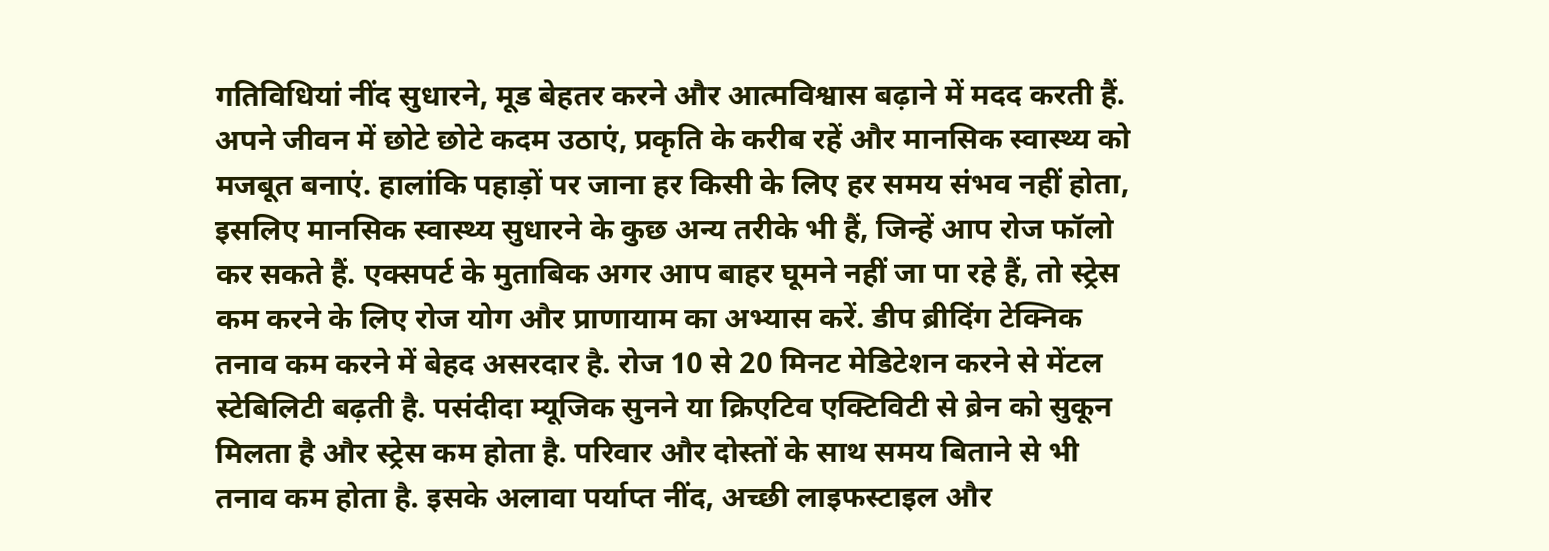गतिविधियां नींद सुधारने, मूड बेहतर करने और आत्मविश्वास बढ़ाने में मदद करती हैं. अपने जीवन में छोटे छोटे कदम उठाएं, प्रकृति के करीब रहें और मानसिक स्वास्थ्य को मजबूत बनाएं. हालांकि पहाड़ों पर जाना हर किसी के लिए हर समय संभव नहीं होता, इसलिए मानसिक स्वास्थ्य सुधारने के कुछ अन्य तरीके भी हैं, जिन्हें आप रोज फॉलो कर सकते हैं. एक्सपर्ट के मुताबिक अगर आप बाहर घूमने नहीं जा पा रहे हैं, तो स्ट्रेस कम करने के लिए रोज योग और प्राणायाम का अभ्यास करें. डीप ब्रीदिंग टेक्निक तनाव कम करने में बेहद असरदार है. रोज 10 से 20 मिनट मेडिटेशन करने से मेंटल स्टेबिलिटी बढ़ती है. पसंदीदा म्यूजिक सुनने या क्रिएटिव एक्टिविटी से ब्रेन को सुकून मिलता है और स्ट्रेस कम होता है. परिवार और दोस्तों के साथ समय बिताने से भी तनाव कम होता है. इसके अलावा पर्याप्त नींद, अच्छी लाइफस्टाइल और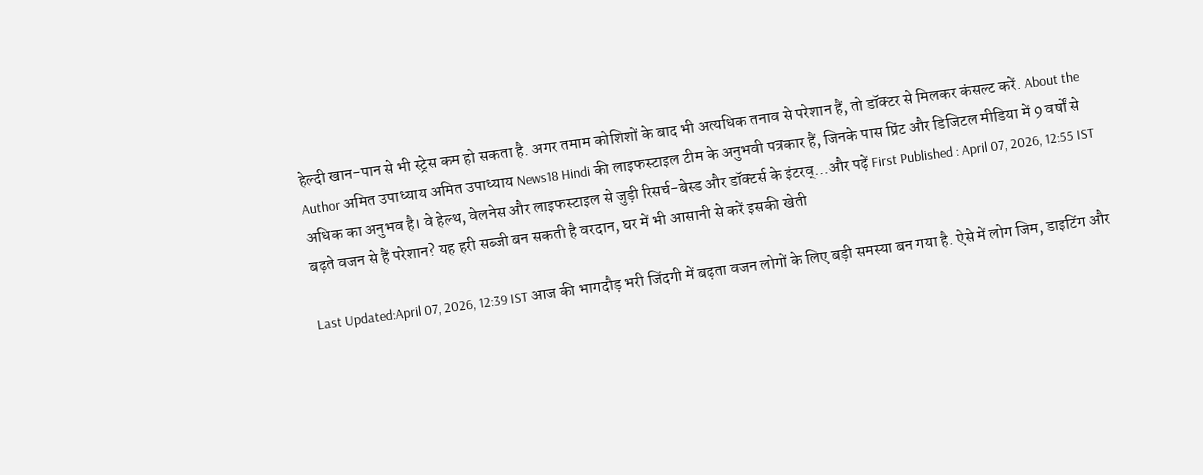हेल्दी खान-पान से भी स्ट्रेस कम हो सकता है. अगर तमाम कोशिशों के बाद भी अत्यधिक तनाव से परेशान हैं, तो डॉक्टर से मिलकर कंसल्ट करें. About the Author अमित उपाध्याय अमित उपाध्याय News18 Hindi की लाइफस्टाइल टीम के अनुभवी पत्रकार हैं, जिनके पास प्रिंट और डिजिटल मीडिया में 9 वर्षों से अधिक का अनुभव है। वे हेल्थ, वेलनेस और लाइफस्टाइल से जुड़ी रिसर्च-बेस्ड और डॉक्टर्स के इंटरव्…और पढ़ें First Published : April 07, 2026, 12:55 IST
बढ़ते वजन से हैं परेशान? यह हरी सब्जी बन सकती है वरदान, घर में भी आसानी से करें इसकी खेती

Last Updated:April 07, 2026, 12:39 IST आज की भागदौड़ भरी जिंदगी में बढ़ता वजन लोगों के लिए बड़ी समस्या बन गया है. ऐसे में लोग जिम, डाइटिंग और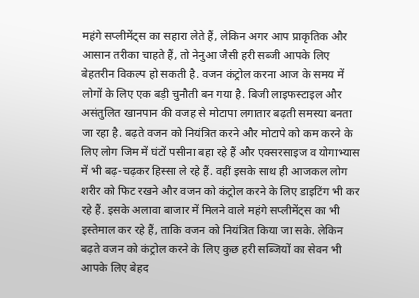महंगे सप्लीमेंट्स का सहारा लेते हैं, लेकिन अगर आप प्राकृतिक और आसान तरीका चाहते हैं, तो नेनुआ जैसी हरी सब्जी आपके लिए बेहतरीन विकल्प हो सकती है. वजन कंट्रोल करना आज के समय में लोगों के लिए एक बड़ी चुनौती बन गया है. बिजी लाइफस्टाइल और असंतुलित खानपान की वजह से मोटापा लगातार बढ़ती समस्या बनता जा रहा है. बढ़ते वजन को नियंत्रित करने और मोटापे को कम करने के लिए लोग जिम में घंटों पसीना बहा रहे हैं और एक्सरसाइज व योगाभ्यास में भी बढ़-चढ़कर हिस्सा ले रहे हैं. वहीं इसके साथ ही आजकल लोग शरीर को फिट रखने और वजन को कंट्रोल करने के लिए डाइटिंग भी कर रहे हैं. इसके अलावा बाजार में मिलने वाले महंगे सप्लीमेंट्स का भी इस्तेमाल कर रहे हैं, ताकि वजन को नियंत्रित किया जा सके. लेकिन बढ़ते वजन को कंट्रोल करने के लिए कुछ हरी सब्जियों का सेवन भी आपके लिए बेहद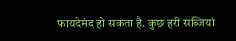फायदेमंद हो सकता है. कुछ हरी सब्जियां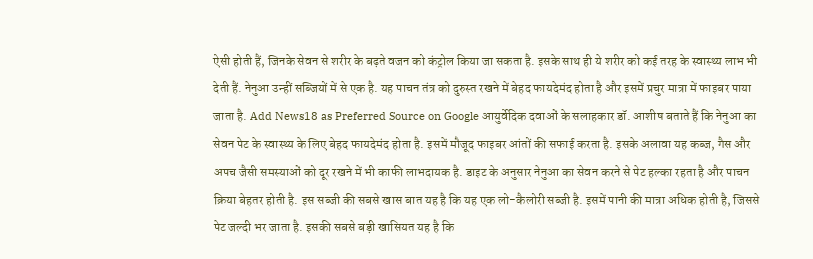ऐसी होती हैं, जिनके सेवन से शरीर के बढ़ते वजन को कंट्रोल किया जा सकता है. इसके साथ ही ये शरीर को कई तरह के स्वास्थ्य लाभ भी देती हैं. नेनुआ उन्हीं सब्जियों में से एक है. यह पाचन तंत्र को दुरुस्त रखने में बेहद फायदेमंद होता है और इसमें प्रचुर मात्रा में फाइबर पाया जाता है. Add News18 as Preferred Source on Google आयुर्वेदिक दवाओं के सलाहकार डॉ. आशीष बताते हैं कि नेनुआ का सेवन पेट के स्वास्थ्य के लिए बेहद फायदेमंद होता है. इसमें मौजूद फाइबर आंतों की सफाई करता है. इसके अलावा यह कब्ज, गैस और अपच जैसी समस्याओं को दूर रखने में भी काफी लाभदायक है. डाइट के अनुसार नेनुआ का सेवन करने से पेट हल्का रहता है और पाचन क्रिया बेहतर होती है. इस सब्जी की सबसे खास बात यह है कि यह एक लो-कैलोरी सब्जी है. इसमें पानी की मात्रा अधिक होती है, जिससे पेट जल्दी भर जाता है. इसकी सबसे बड़ी खासियत यह है कि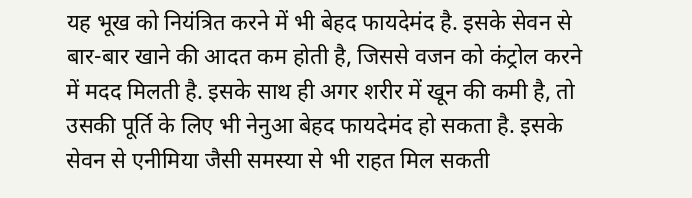यह भूख को नियंत्रित करने में भी बेहद फायदेमंद है. इसके सेवन से बार-बार खाने की आदत कम होती है, जिससे वजन को कंट्रोल करने में मदद मिलती है. इसके साथ ही अगर शरीर में खून की कमी है, तो उसकी पूर्ति के लिए भी नेनुआ बेहद फायदेमंद हो सकता है. इसके सेवन से एनीमिया जैसी समस्या से भी राहत मिल सकती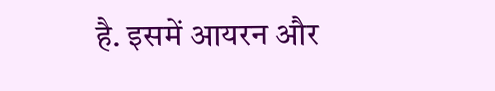है. इसमें आयरन और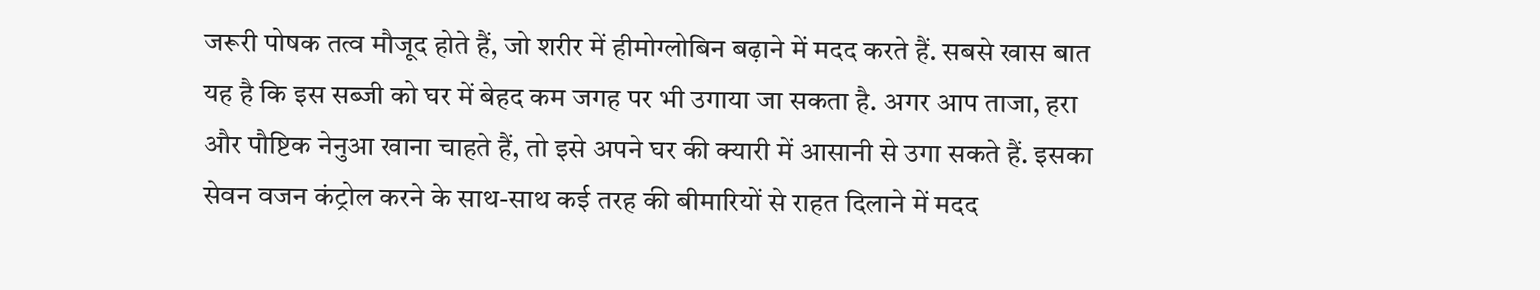जरूरी पोषक तत्व मौजूद होते हैं, जो शरीर में हीमोग्लोबिन बढ़ाने में मदद करते हैं. सबसे खास बात यह है कि इस सब्जी को घर में बेहद कम जगह पर भी उगाया जा सकता है. अगर आप ताजा, हरा और पौष्टिक नेनुआ खाना चाहते हैं, तो इसे अपने घर की क्यारी में आसानी से उगा सकते हैं. इसका सेवन वजन कंट्रोल करने के साथ-साथ कई तरह की बीमारियों से राहत दिलाने में मदद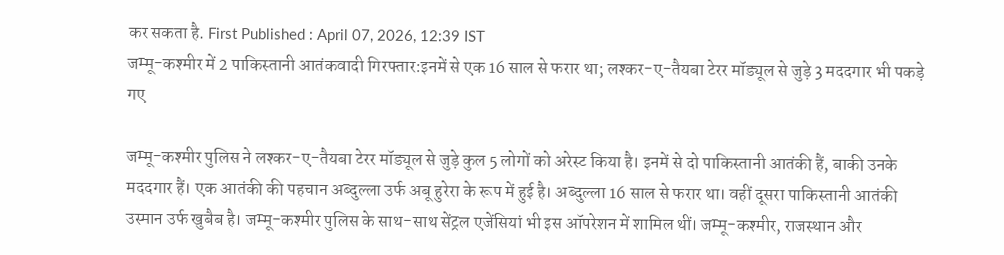कर सकता है. First Published : April 07, 2026, 12:39 IST
जम्मू-कश्मीर में 2 पाकिस्तानी आतंकवादी गिरफ्तार:इनमें से एक 16 साल से फरार था; लश्कर-ए-तैयबा टेरर मॉड्यूल से जुड़े 3 मददगार भी पकड़े गए

जम्मू-कश्मीर पुलिस ने लश्कर-ए-तैयबा टेरर मॉड्यूल से जुड़े कुल 5 लोगों को अरेस्ट किया है। इनमें से दो पाकिस्तानी आतंकी हैं, बाकी उनके मददगार हैं। एक आतंकी की पहचान अब्दुल्ला उर्फ अबू हुरेरा के रूप में हुई है। अब्दुल्ला 16 साल से फरार था। वहीं दूसरा पाकिस्तानी आतंकी उस्मान उर्फ खुबैब है। जम्मू-कश्मीर पुलिस के साथ-साथ सेंट्रल एजेंसियां भी इस ऑपरेशन में शामिल थीं। जम्मू-कश्मीर, राजस्थान और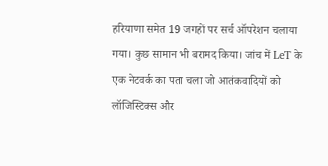हरियाणा समेत 19 जगहों पर सर्च ऑपरेशन चलाया गया। कुछ सामान भी बरामद किया। जांच में LeT के एक नेटवर्क का पता चला जो आतंकवादियों को लॉजिस्टिक्स और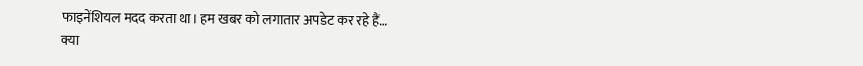फाइनेंशियल मदद करता था। हम खबर को लगातार अपडेट कर रहे हैं…
क्या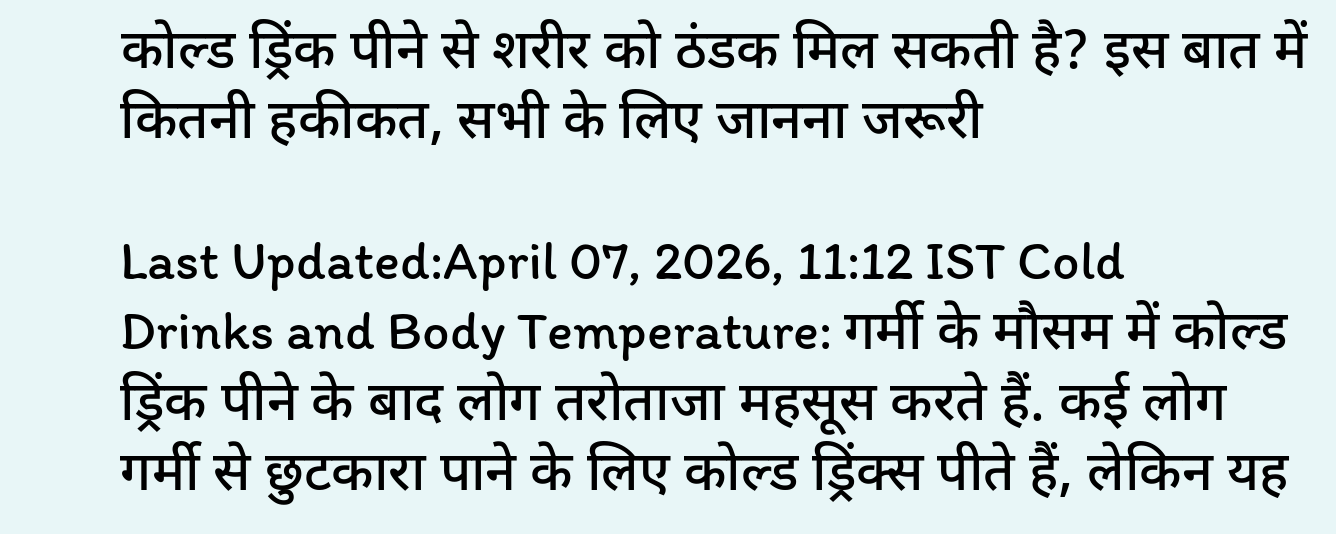कोल्ड ड्रिंक पीने से शरीर को ठंडक मिल सकती है? इस बात में कितनी हकीकत, सभी के लिए जानना जरूरी

Last Updated:April 07, 2026, 11:12 IST Cold Drinks and Body Temperature: गर्मी के मौसम में कोल्ड ड्रिंक पीने के बाद लोग तरोताजा महसूस करते हैं. कई लोग गर्मी से छुटकारा पाने के लिए कोल्ड ड्रिंक्स पीते हैं, लेकिन यह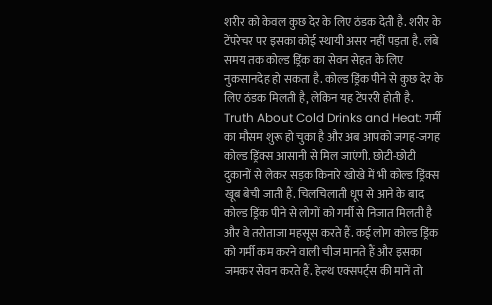शरीर को केवल कुछ देर के लिए ठंडक देती है. शरीर के टेंपरेचर पर इसका कोई स्थायी असर नहीं पड़ता है. लंबे समय तक कोल्ड ड्रिंक का सेवन सेहत के लिए नुकसानदेह हो सकता है. कोल्ड ड्रिंक पीने से कुछ देर के लिए ठंडक मिलती है, लेकिन यह टेंपररी होती है. Truth About Cold Drinks and Heat: गर्मी का मौसम शुरू हो चुका है और अब आपको जगह-जगह कोल्ड ड्रिंक्स आसानी से मिल जाएंगी. छोटी-छोटी दुकानों से लेकर सड़क किनारे खोखे में भी कोल्ड ड्रिंक्स खूब बेची जाती हैं. चिलचिलाती धूप से आने के बाद कोल्ड ड्रिंक पीने से लोगों को गर्मी से निजात मिलती है और वे तरोताजा महसूस करते हैं. कई लोग कोल्ड ड्रिंक को गर्मी कम करने वाली चीज मानते हैं और इसका जमकर सेवन करते हैं. हेल्थ एक्सपर्ट्स की मानें तो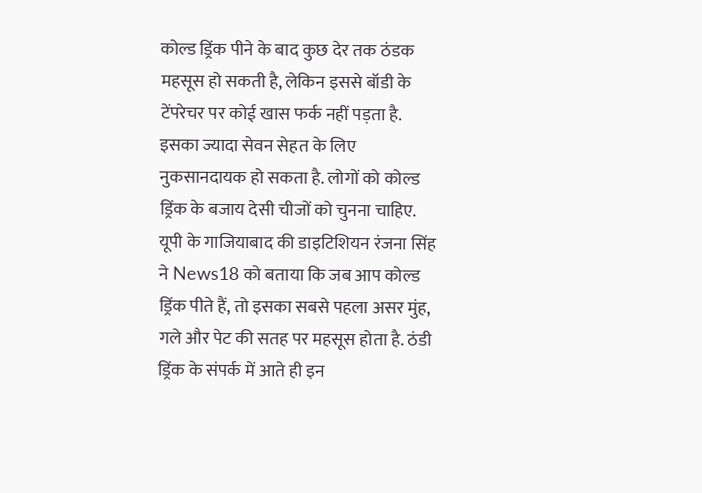कोल्ड ड्रिंक पीने के बाद कुछ देर तक ठंडक महसूस हो सकती है, लेकिन इससे बॉडी के टेंपरेचर पर कोई खास फर्क नहीं पड़ता है. इसका ज्यादा सेवन सेहत के लिए नुकसानदायक हो सकता है. लोगों को कोल्ड ड्रिंक के बजाय देसी चीजों को चुनना चाहिए. यूपी के गाजियाबाद की डाइटिशियन रंजना सिंह ने News18 को बताया कि जब आप कोल्ड ड्रिंक पीते हैं, तो इसका सबसे पहला असर मुंह, गले और पेट की सतह पर महसूस होता है. ठंडी ड्रिंक के संपर्क में आते ही इन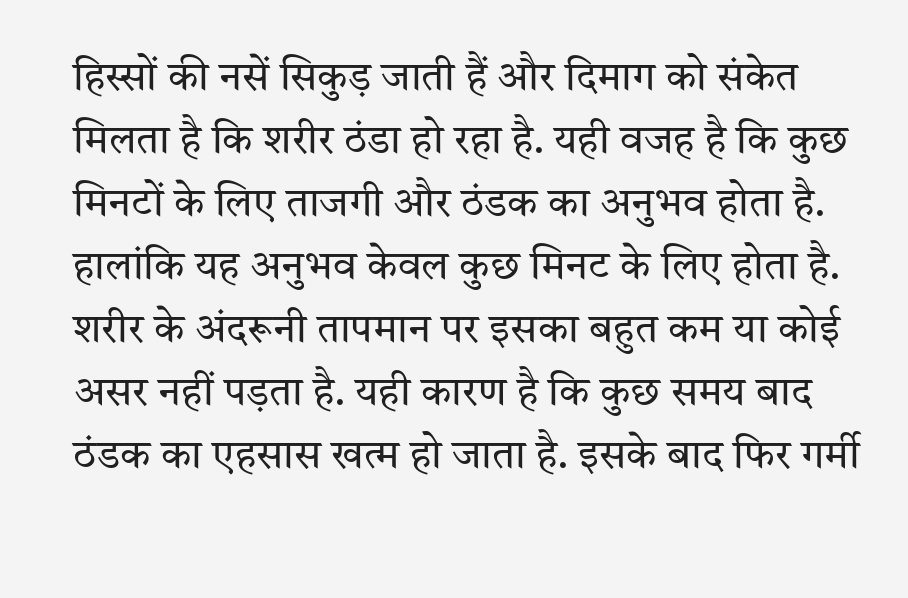हिस्सों की नसें सिकुड़ जाती हैं और दिमाग को संकेत मिलता है कि शरीर ठंडा हो रहा है. यही वजह है कि कुछ मिनटों के लिए ताजगी और ठंडक का अनुभव होता है. हालांकि यह अनुभव केवल कुछ मिनट के लिए होता है. शरीर के अंदरूनी तापमान पर इसका बहुत कम या कोई असर नहीं पड़ता है. यही कारण है कि कुछ समय बाद ठंडक का एहसास खत्म हो जाता है. इसके बाद फिर गर्मी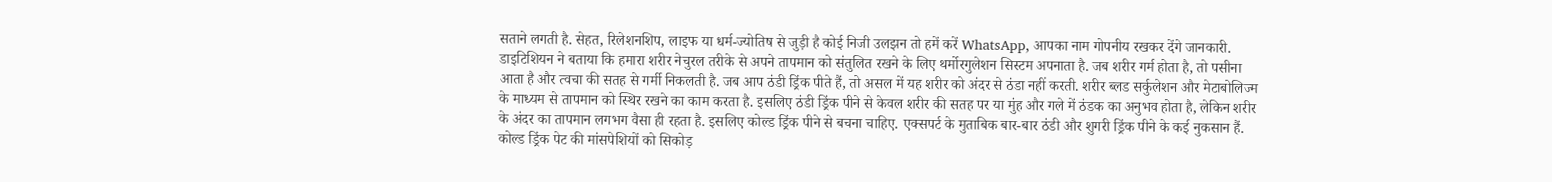सताने लगती है. सेहत, रिलेशनशिप, लाइफ या धर्म-ज्योतिष से जुड़ी है कोई निजी उलझन तो हमें करें WhatsApp, आपका नाम गोपनीय रखकर देंगे जानकारी. डाइटिशियन ने बताया कि हमारा शरीर नेचुरल तरीके से अपने तापमान को संतुलित रखने के लिए थर्मोरगुलेशन सिस्टम अपनाता है. जब शरीर गर्म होता है, तो पसीना आता है और त्वचा की सतह से गर्मी निकलती है. जब आप ठंडी ड्रिंक पीते हैं, तो असल में यह शरीर को अंदर से ठंडा नहीं करती. शरीर ब्लड सर्कुलेशन और मेटाबोलिज्म के माध्यम से तापमान को स्थिर रखने का काम करता है. इसलिए ठंडी ड्रिंक पीने से केवल शरीर की सतह पर या मुंह और गले में ठंडक का अनुभव होता है, लेकिन शरीर के अंदर का तापमान लगभग वैसा ही रहता है. इसलिए कोल्ड ड्रिंक पीने से बचना चाहिए. एक्सपर्ट के मुताबिक बार-बार ठंडी और शुगरी ड्रिंक पीने के कई नुकसान हैं. कोल्ड ड्रिंक पेट की मांसपेशियों को सिकोड़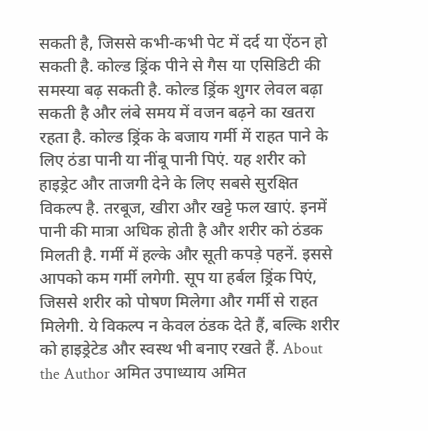सकती है, जिससे कभी-कभी पेट में दर्द या ऐंठन हो सकती है. कोल्ड ड्रिंक पीने से गैस या एसिडिटी की समस्या बढ़ सकती है. कोल्ड ड्रिंक शुगर लेवल बढ़ा सकती है और लंबे समय में वजन बढ़ने का खतरा रहता है. कोल्ड ड्रिंक के बजाय गर्मी में राहत पाने के लिए ठंडा पानी या नींबू पानी पिएं. यह शरीर को हाइड्रेट और ताजगी देने के लिए सबसे सुरक्षित विकल्प है. तरबूज, खीरा और खट्टे फल खाएं. इनमें पानी की मात्रा अधिक होती है और शरीर को ठंडक मिलती है. गर्मी में हल्के और सूती कपड़े पहनें. इससे आपको कम गर्मी लगेगी. सूप या हर्बल ड्रिंक पिएं, जिससे शरीर को पोषण मिलेगा और गर्मी से राहत मिलेगी. ये विकल्प न केवल ठंडक देते हैं, बल्कि शरीर को हाइड्रेटेड और स्वस्थ भी बनाए रखते हैं. About the Author अमित उपाध्याय अमित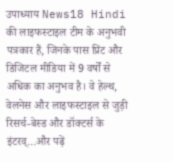उपाध्याय News18 Hindi की लाइफस्टाइल टीम के अनुभवी पत्रकार हैं, जिनके पास प्रिंट और डिजिटल मीडिया में 9 वर्षों से अधिक का अनुभव है। वे हेल्थ, वेलनेस और लाइफस्टाइल से जुड़ी रिसर्च-बेस्ड और डॉक्टर्स के इंटरव्…और पढ़ें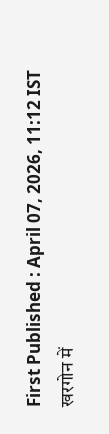First Published : April 07, 2026, 11:12 IST
खरगोन में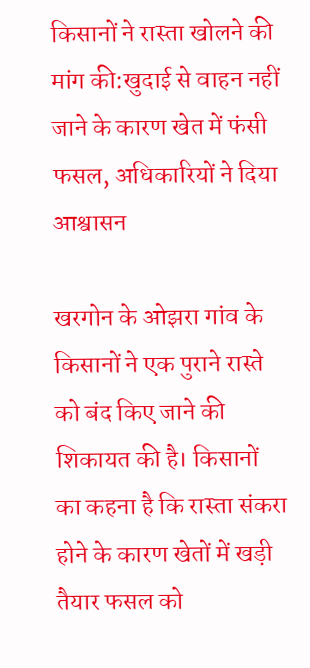किसानों ने रास्ता खोलने की मांग की:खुदाई से वाहन नहीं जाने के कारण खेत में फंसी फसल, अधिकारियों ने दिया आश्वासन

खरगोन के ओझरा गांव के किसानों ने एक पुराने रास्ते को बंद किए जाने की शिकायत की है। किसानों का कहना है कि रास्ता संकरा होने के कारण खेतों में खड़ी तैयार फसल को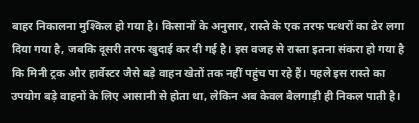बाहर निकालना मुश्किल हो गया है। किसानों के अनुसार, रास्ते के एक तरफ पत्थरों का ढेर लगा दिया गया है, जबकि दूसरी तरफ खुदाई कर दी गई है। इस वजह से रास्ता इतना संकरा हो गया है कि मिनी ट्रक और हार्वेस्टर जैसे बड़े वाहन खेतों तक नहीं पहुंच पा रहे हैं। पहले इस रास्ते का उपयोग बड़े वाहनों के लिए आसानी से होता था, लेकिन अब केवल बैलगाड़ी ही निकल पाती है।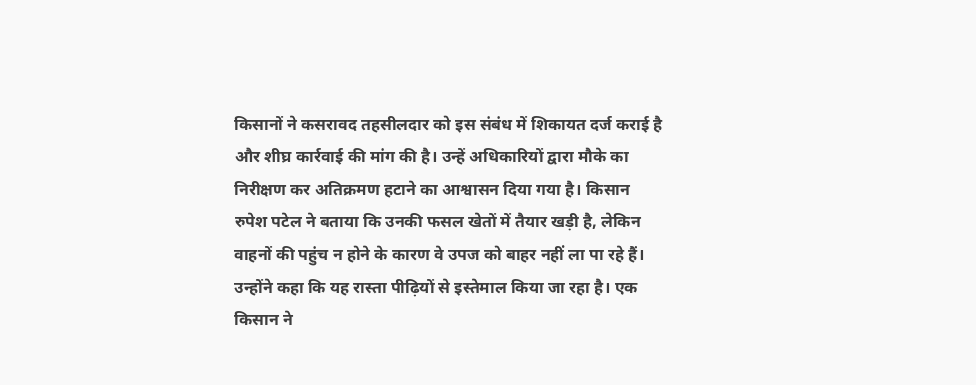किसानों ने कसरावद तहसीलदार को इस संबंध में शिकायत दर्ज कराई है और शीघ्र कार्रवाई की मांग की है। उन्हें अधिकारियों द्वारा मौके का निरीक्षण कर अतिक्रमण हटाने का आश्वासन दिया गया है। किसान रुपेश पटेल ने बताया कि उनकी फसल खेतों में तैयार खड़ी है, लेकिन वाहनों की पहुंच न होने के कारण वे उपज को बाहर नहीं ला पा रहे हैं। उन्होंने कहा कि यह रास्ता पीढ़ियों से इस्तेमाल किया जा रहा है। एक किसान ने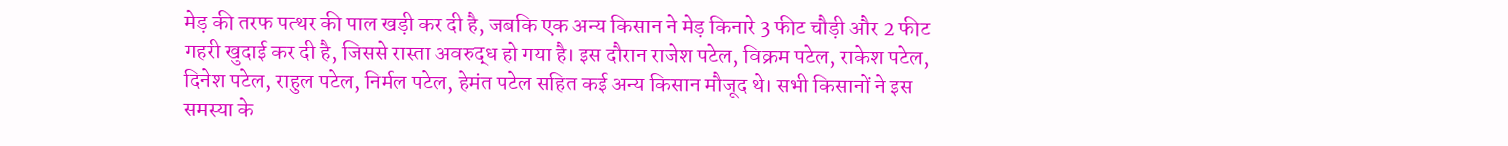मेड़ की तरफ पत्थर की पाल खड़ी कर दी है, जबकि एक अन्य किसान ने मेड़ किनारे 3 फीट चौड़ी और 2 फीट गहरी खुदाई कर दी है, जिससे रास्ता अवरुद्ध हो गया है। इस दौरान राजेश पटेल, विक्रम पटेल, राकेश पटेल, दिनेश पटेल, राहुल पटेल, निर्मल पटेल, हेमंत पटेल सहित कई अन्य किसान मौजूद थे। सभी किसानों ने इस समस्या के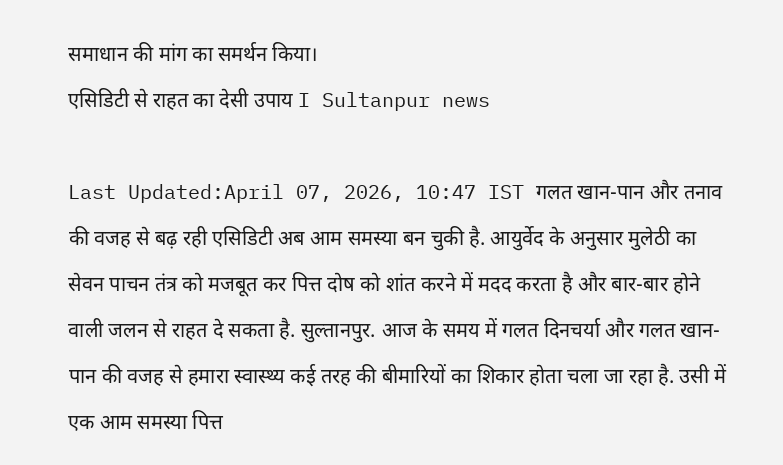समाधान की मांग का समर्थन किया।
एसिडिटी से राहत का देसी उपाय I Sultanpur news

Last Updated:April 07, 2026, 10:47 IST गलत खान-पान और तनाव की वजह से बढ़ रही एसिडिटी अब आम समस्या बन चुकी है. आयुर्वेद के अनुसार मुलेठी का सेवन पाचन तंत्र को मजबूत कर पित्त दोष को शांत करने में मदद करता है और बार-बार होने वाली जलन से राहत दे सकता है. सुल्तानपुर. आज के समय में गलत दिनचर्या और गलत खान-पान की वजह से हमारा स्वास्थ्य कई तरह की बीमारियों का शिकार होता चला जा रहा है. उसी में एक आम समस्या पित्त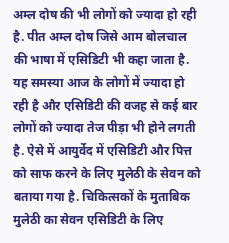अम्ल दोष की भी लोगों को ज्यादा हो रही है. पीत अम्ल दोष जिसे आम बोलचाल की भाषा में एसिडिटी भी कहा जाता है. यह समस्या आज के लोगों में ज्यादा हो रही है और एसिडिटी की वजह से कई बार लोगों को ज्यादा तेज पीड़ा भी होने लगती है. ऐसे में आयुर्वेद में एसिडिटी और पित्त को साफ करने के लिए मुलेठी के सेवन को बताया गया है. चिकित्सकों के मुताबिक मुलेठी का सेवन एसिडिटी के लिए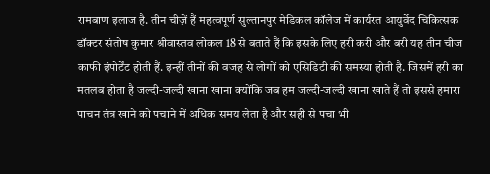रामबाण इलाज है. तीन चीज़ें हैं महत्वपूर्ण सुल्तानपुर मेडिकल कॉलेज में कार्यरत आयुर्वेद चिकित्सक डॉक्टर संतोष कुमार श्रीवास्तव लोकल 18 से बताते हैं कि इसके लिए हरी करी और बरी यह तीन चीज काफी इंपोर्टेंट होती हैं. इन्हीं तीनों की वजह से लोगों को एसिडिटी की समस्या होती है. जिसमें हरी का मतलब होता है जल्दी-जल्दी खाना खाना क्योंकि जब हम जल्दी-जल्दी खाना खाते हैं तो इससे हमारा पाचन तंत्र खाने को पचाने में अधिक समय लेता है और सही से पचा भी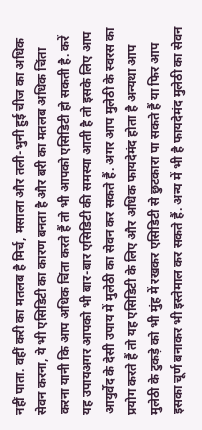नहीं पाता. वहीं करी का मतलब है मिर्च, मसाला और तली-भुनी हुई चीज का अधिक सेवन करना, ये भी एसिडिटी का कारण बनता है और बरी का मतलब अधिक चिंता करना यानी कि आप अधिक चिंता करते हैं तो भी आपको एसिडिटी हो सकती है. करें यह उपायअगर आपको भी बार-बार एसिडिटी की समस्या आती है तो इसके लिए आप आयुर्वेद के देसी उपाय में मुलेठी का सेवन कर सकते हैं. अगर आप मुलेठी के स्वरस का प्रयोग करते हैं तो यह एसिडिटी के लिए और अधिक फायदेमंद होता है अन्यथा आप मुलेठी के टुकड़े को भी मुंह में रखकर एसिडिटी से छुटकारा पा सकते हैं या फिर आप इसका चूर्ण बनाकर भी इस्तेमाल कर सकते हैं. अन्य में भी है फायदेमंद मुलेठी का सेवन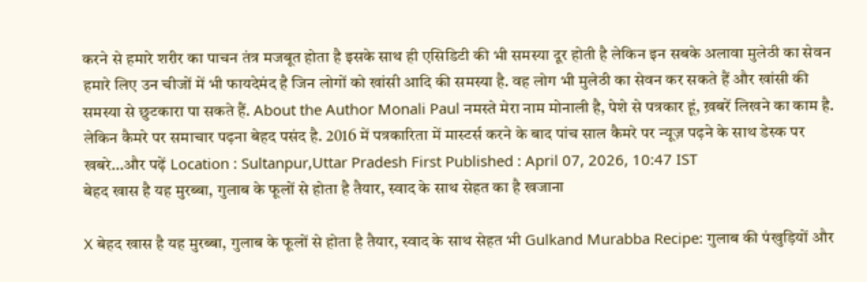करने से हमारे शरीर का पाचन तंत्र मजबूत होता है इसके साथ ही एसिडिटी की भी समस्या दूर होती है लेकिन इन सबके अलावा मुलेठी का सेवन हमारे लिए उन चीजों में भी फायदेमंद है जिन लोगों को खांसी आदि की समस्या है. वह लोग भी मुलेठी का सेवन कर सकते हैं और खांसी की समस्या से छुटकारा पा सकते हैं. About the Author Monali Paul नमस्ते मेरा नाम मोनाली है, पेशे से पत्रकार हूं, ख़बरें लिखने का काम है. लेकिन कैमरे पर समाचार पढ़ना बेहद पसंद है. 2016 में पत्रकारिता में मास्टर्स करने के बाद पांच साल कैमरे पर न्यूज़ पढ़ने के साथ डेस्क पर खबरे…और पढ़ें Location : Sultanpur,Uttar Pradesh First Published : April 07, 2026, 10:47 IST
बेहद खास है यह मुरब्बा, गुलाब के फूलों से होता है तैयार, स्वाद के साथ सेहत का है खजाना

X बेहद खास है यह मुरब्बा, गुलाब के फूलों से होता है तैयार, स्वाद के साथ सेहत भी Gulkand Murabba Recipe: गुलाब की पंखुड़ियों और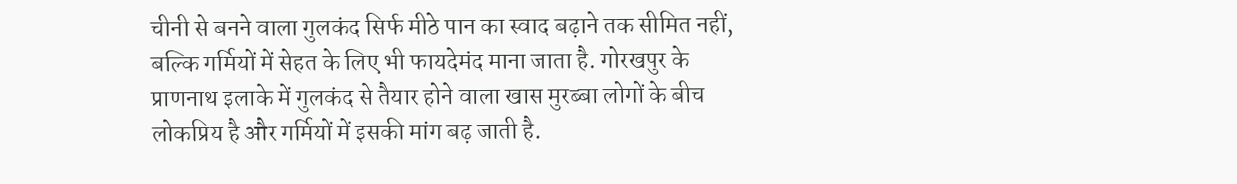चीनी से बनने वाला गुलकंद सिर्फ मीठे पान का स्वाद बढ़ाने तक सीमित नहीं, बल्कि गर्मियों में सेहत के लिए भी फायदेमंद माना जाता है. गोरखपुर के प्राणनाथ इलाके में गुलकंद से तैयार होने वाला खास मुरब्बा लोगों के बीच लोकप्रिय है और गर्मियों में इसकी मांग बढ़ जाती है.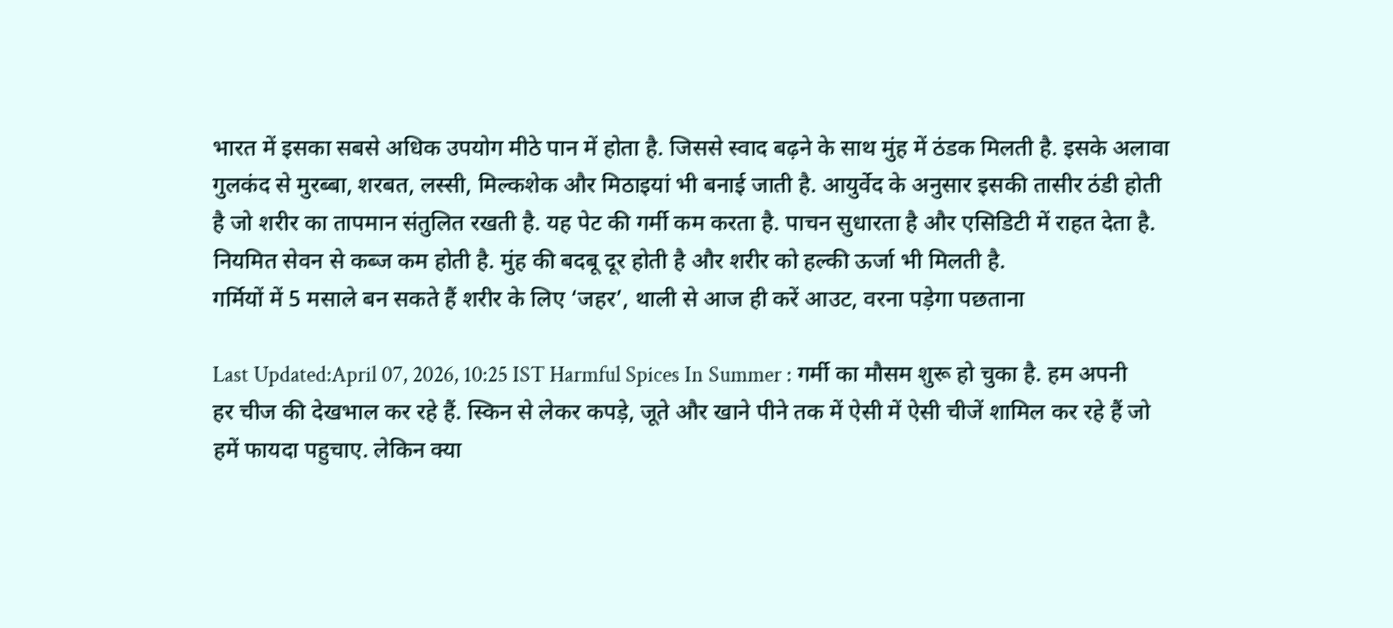भारत में इसका सबसे अधिक उपयोग मीठे पान में होता है. जिससे स्वाद बढ़ने के साथ मुंह में ठंडक मिलती है. इसके अलावा गुलकंद से मुरब्बा, शरबत, लस्सी, मिल्कशेक और मिठाइयां भी बनाई जाती है. आयुर्वेद के अनुसार इसकी तासीर ठंडी होती है जो शरीर का तापमान संतुलित रखती है. यह पेट की गर्मी कम करता है. पाचन सुधारता है और एसिडिटी में राहत देता है. नियमित सेवन से कब्ज कम होती है. मुंह की बदबू दूर होती है और शरीर को हल्की ऊर्जा भी मिलती है.
गर्मियों में 5 मसाले बन सकते हैं शरीर के लिए ‘जहर’, थाली से आज ही करें आउट, वरना पड़ेगा पछताना

Last Updated:April 07, 2026, 10:25 IST Harmful Spices In Summer : गर्मी का मौसम शुरू हो चुका है. हम अपनी हर चीज की देखभाल कर रहे हैं. स्किन से लेकर कपड़े, जूते और खाने पीने तक में ऐसी में ऐसी चीजें शामिल कर रहे हैं जो हमें फायदा पहुचाए. लेकिन क्या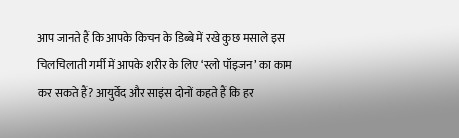आप जानते हैं कि आपके किचन के डिब्बे में रखे कुछ मसाले इस चिलचिलाती गर्मी में आपके शरीर के लिए ‘स्लो पॉइजन’ का काम कर सकते हैं? आयुर्वेद और साइंस दोनों कहते हैं कि हर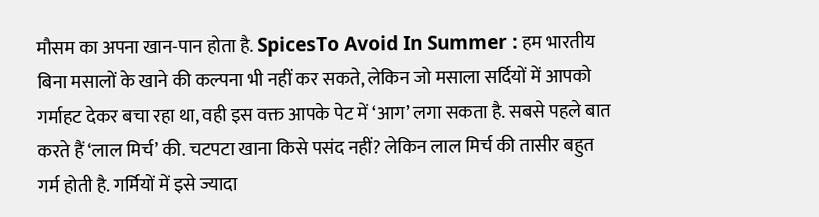मौसम का अपना खान-पान होता है. SpicesTo Avoid In Summer : हम भारतीय बिना मसालों के खाने की कल्पना भी नहीं कर सकते, लेकिन जो मसाला सर्दियों में आपको गर्माहट देकर बचा रहा था, वही इस वक्त आपके पेट में ‘आग’ लगा सकता है. सबसे पहले बात करते हैं ‘लाल मिर्च’ की. चटपटा खाना किसे पसंद नहीं? लेकिन लाल मिर्च की तासीर बहुत गर्म होती है. गर्मियों में इसे ज्यादा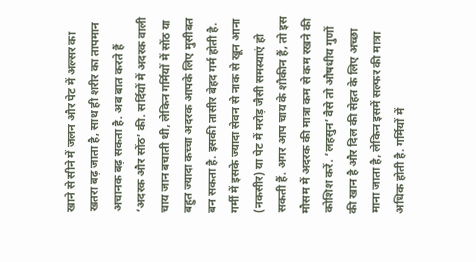खाने से सीने में जलन और पेट में अल्सर का खतरा बढ़ जाता है, साथ ही शरीर का तापमान अचानक बढ़ सकता है. अब बात करते हैं ‘अदरक और सोंठ’ की. सर्दियों में अदरक वाली चाय जान बचाती थी, लेकिन गर्मियों में सोंठ या बहुत ज्यादा कच्चा अदरक आपके लिए मुसीबत बन सकता है. इसकी तासीर बेहद गर्म होती है. गर्मी में इसके ज्यादा सेवन से नाक से खून आना (नकसीर) या पेट में मरोड़ जैसी समस्याएं हो सकती हैं. अगर आप चाय के शौकीन हैं, तो इस मौसम में अदरक की मात्रा कम से कम रखने की कोशिश करें. ‘लहसुन’ वैसे तो औषधीय गुणों की खान है और दिल की सेहत के लिए अच्छा माना जाता है, लेकिन इसमें सल्फर की मात्रा अधिक होती है. गर्मियों में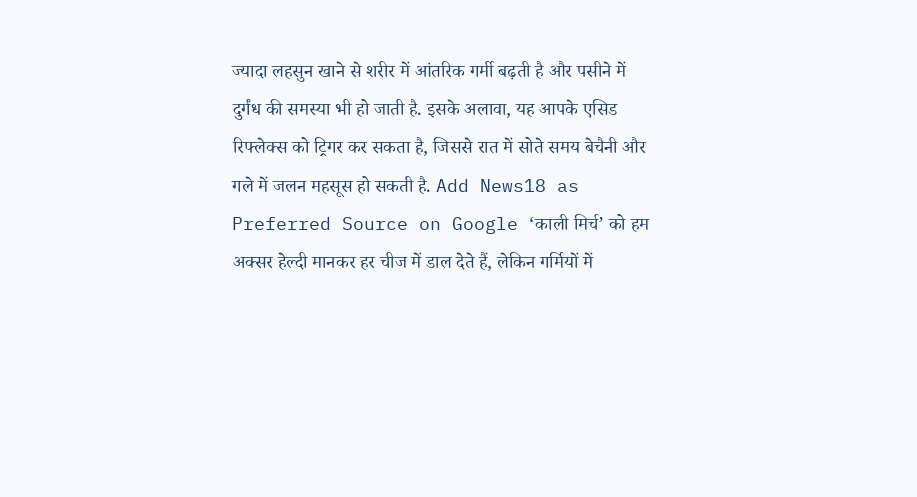ज्यादा लहसुन खाने से शरीर में आंतरिक गर्मी बढ़ती है और पसीने में दुर्गंध की समस्या भी हो जाती है. इसके अलावा, यह आपके एसिड रिफ्लेक्स को ट्रिगर कर सकता है, जिससे रात में सोते समय बेचैनी और गले में जलन महसूस हो सकती है. Add News18 as Preferred Source on Google ‘काली मिर्च’ को हम अक्सर हेल्दी मानकर हर चीज में डाल देते हैं, लेकिन गर्मियों में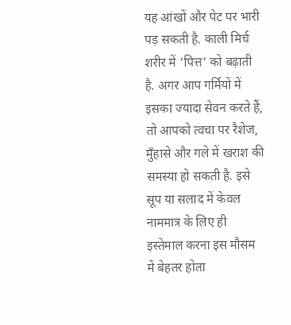यह आंखों और पेट पर भारी पड़ सकती है. काली मिर्च शरीर में ‘पित्त’ को बढ़ाती है. अगर आप गर्मियों में इसका ज्यादा सेवन करते हैं, तो आपको त्वचा पर रैशेज, मुँहासे और गले में खराश की समस्या हो सकती है. इसे सूप या सलाद में केवल नाममात्र के लिए ही इस्तेमाल करना इस मौसम में बेहतर होता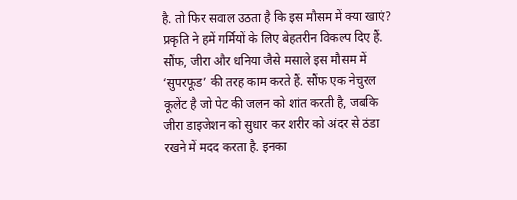है. तो फिर सवाल उठता है कि इस मौसम में क्या खाएं? प्रकृति ने हमें गर्मियों के लिए बेहतरीन विकल्प दिए हैं. सौंफ, जीरा और धनिया जैसे मसाले इस मौसम में ‘सुपरफूड’ की तरह काम करते हैं. सौंफ एक नेचुरल कूलेंट है जो पेट की जलन को शांत करती है, जबकि जीरा डाइजेशन को सुधार कर शरीर को अंदर से ठंडा रखने में मदद करता है. इनका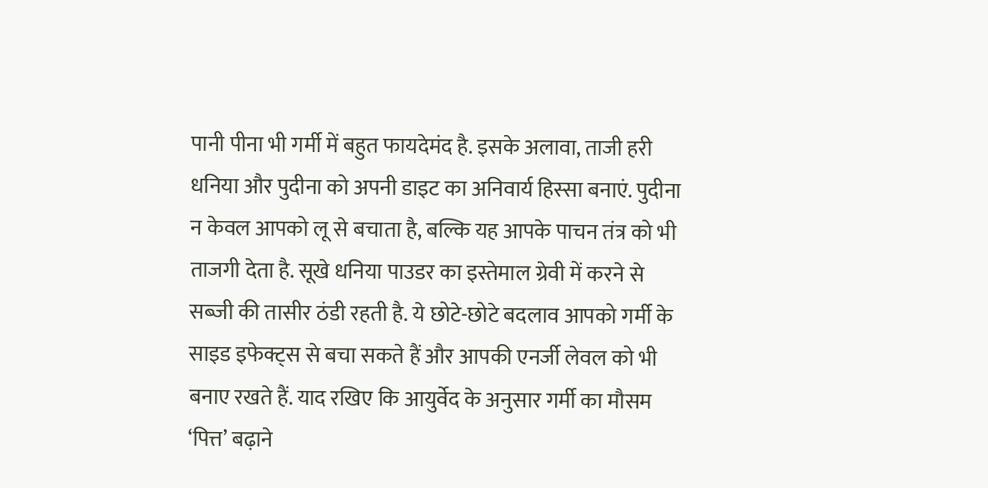पानी पीना भी गर्मी में बहुत फायदेमंद है. इसके अलावा, ताजी हरी धनिया और पुदीना को अपनी डाइट का अनिवार्य हिस्सा बनाएं. पुदीना न केवल आपको लू से बचाता है, बल्कि यह आपके पाचन तंत्र को भी ताजगी देता है. सूखे धनिया पाउडर का इस्तेमाल ग्रेवी में करने से सब्जी की तासीर ठंडी रहती है. ये छोटे-छोटे बदलाव आपको गर्मी के साइड इफेक्ट्स से बचा सकते हैं और आपकी एनर्जी लेवल को भी बनाए रखते हैं. याद रखिए कि आयुर्वेद के अनुसार गर्मी का मौसम ‘पित्त’ बढ़ाने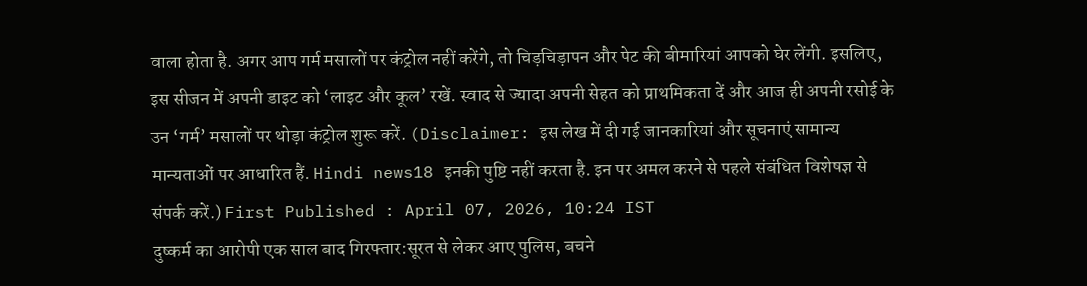वाला होता है. अगर आप गर्म मसालों पर कंट्रोल नहीं करेंगे, तो चिड़चिड़ापन और पेट की बीमारियां आपको घेर लेंगी. इसलिए, इस सीजन में अपनी डाइट को ‘लाइट और कूल’ रखें. स्वाद से ज्यादा अपनी सेहत को प्राथमिकता दें और आज ही अपनी रसोई के उन ‘गर्म’ मसालों पर थोड़ा कंट्रोल शुरू करें. (Disclaimer: इस लेख में दी गई जानकारियां और सूचनाएं सामान्य मान्यताओं पर आधारित हैं. Hindi news18 इनकी पुष्टि नहीं करता है. इन पर अमल करने से पहले संबंधित विशेषज्ञ से संपर्क करें.) First Published : April 07, 2026, 10:24 IST
दुष्कर्म का आरोपी एक साल बाद गिरफ्तार:सूरत से लेकर आए पुलिस, बचने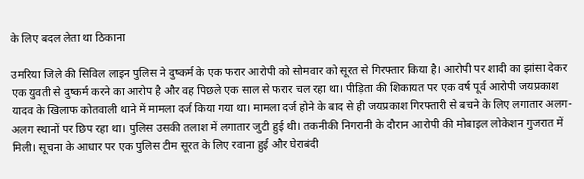के लिए बदल लेता था ठिकाना

उमरिया जिले की सिविल लाइन पुलिस ने दुष्कर्म के एक फरार आरोपी को सोमवार को सूरत से गिरफ्तार किया है। आरोपी पर शादी का झांसा देकर एक युवती से दुष्कर्म करने का आरोप है और वह पिछले एक साल से फरार चल रहा था। पीड़िता की शिकायत पर एक वर्ष पूर्व आरोपी जयप्रकाश यादव के खिलाफ कोतवाली थाने में मामला दर्ज किया गया था। मामला दर्ज होने के बाद से ही जयप्रकाश गिरफ्तारी से बचने के लिए लगातार अलग-अलग स्थानों पर छिप रहा था। पुलिस उसकी तलाश में लगातार जुटी हुई थी। तकनीकी निगरानी के दौरान आरोपी की मोबाइल लोकेशन गुजरात में मिली। सूचना के आधार पर एक पुलिस टीम सूरत के लिए रवाना हुई और घेराबंदी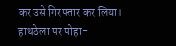कर उसे गिरफ्तार कर लिया।
हाथठेला पर पोहा-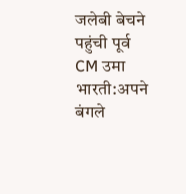जलेबी बेचने पहुंची पूर्व CM उमा भारती:अपने बंगले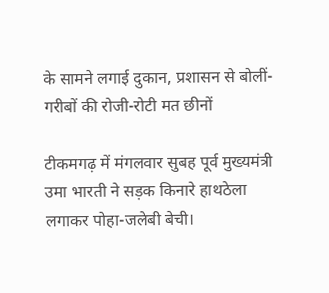के सामने लगाई दुकान, प्रशासन से बोलीं- गरीबों की रोजी-रोटी मत छीनों

टीकमगढ़ में मंगलवार सुबह पूर्व मुख्यमंत्री उमा भारती ने सड़क किनारे हाथठेला लगाकर पोहा-जलेबी बेची।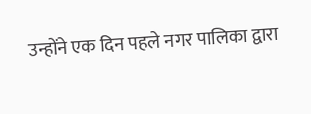उन्होंने एक दिन पहले नगर पालिका द्वारा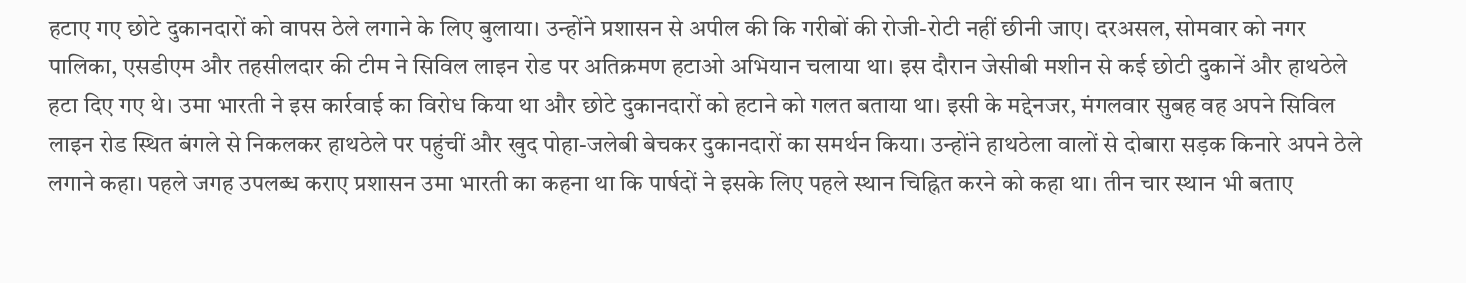हटाए गए छोटे दुकानदारों को वापस ठेले लगाने के लिए बुलाया। उन्होंने प्रशासन से अपील की कि गरीबों की रोजी-रोटी नहीं छीनी जाए। दरअसल, सोमवार को नगर पालिका, एसडीएम और तहसीलदार की टीम ने सिविल लाइन रोड पर अतिक्रमण हटाओ अभियान चलाया था। इस दौरान जेसीबी मशीन से कई छोटी दुकानें और हाथठेले हटा दिए गए थे। उमा भारती ने इस कार्रवाई का विरोध किया था और छोटे दुकानदारों को हटाने को गलत बताया था। इसी के मद्देनजर, मंगलवार सुबह वह अपने सिविल लाइन रोड स्थित बंगले से निकलकर हाथठेले पर पहुंचीं और खुद पोहा-जलेबी बेचकर दुकानदारों का समर्थन किया। उन्होंने हाथठेला वालों से दोबारा सड़क किनारे अपने ठेले लगाने कहा। पहले जगह उपलब्ध कराए प्रशासन उमा भारती का कहना था कि पार्षदों ने इसके लिए पहले स्थान चिह्नित करने को कहा था। तीन चार स्थान भी बताए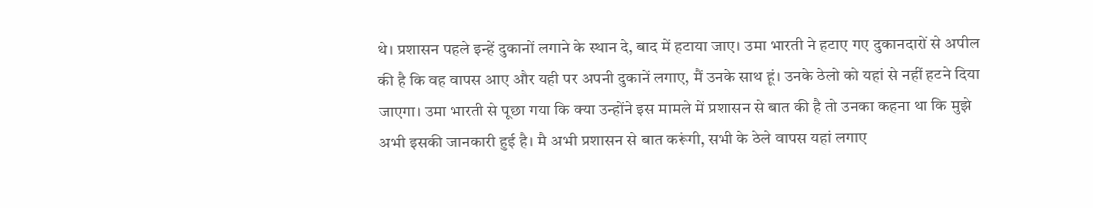थे। प्रशासन पहले इन्हें दुकानों लगाने के स्थान दे, बाद में हटाया जाए। उमा भारती ने हटाए गए दुकानदारों से अपील की है कि वह वापस आए और यही पर अपनी दुकानें लगाए, मैं उनके साथ हूं। उनके ठेलो को यहां से नहीं हटने दिया जाएगा। उमा भारती से पूछा गया कि क्या उन्होंने इस मामले में प्रशासन से बात की है तो उनका कहना था कि मुझे अभी इसकी जानकारी हुई है। मै अभी प्रशासन से बात करूंगी, सभी के ठेले वापस यहां लगाए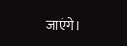जाएंगे।